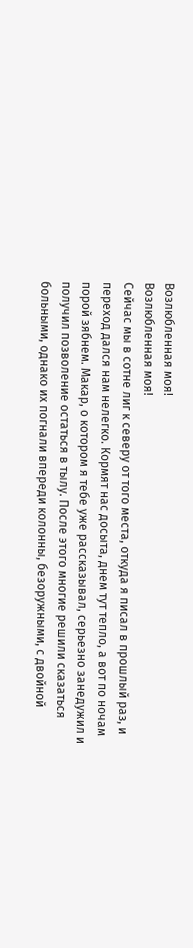Возлюбленная моя!
Возлюбленная моя!
Сейчас мы в сотне лиг к северу от того места, откуда я писал в прошлый раз, и переход дался нам нелегко. Кормят нас досыта, днем тут тепло, а вот по ночам порой зябнем. Макар, о котором я тебе уже рассказывал, серьезно занедужил и получил позволение остаться в тылу. После этого многие решили сказаться больными, однако их погнали впереди колонны, безоружными, с двойной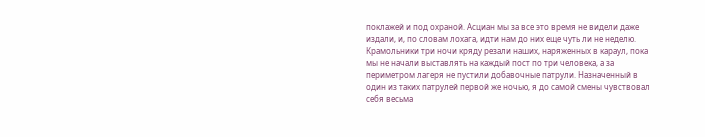поклажей и под охраной. Асциан мы за все это время не видели даже издали, и, по словам лохага, идти нам до них еще чуть ли не неделю. Крамольники три ночи кряду резали наших, наряженных в караул, пока мы не начали выставлять на каждый пост по три человека, а за периметром лагеря не пустили добавочные патрули. Назначенный в один из таких патрулей первой же ночью, я до самой смены чувствовал себя весьма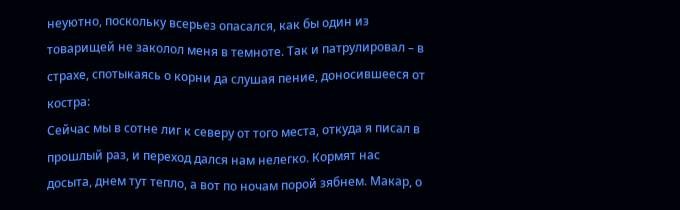неуютно, поскольку всерьез опасался, как бы один из товарищей не заколол меня в темноте. Так и патрулировал – в страхе, спотыкаясь о корни да слушая пение, доносившееся от костра:
Сейчас мы в сотне лиг к северу от того места, откуда я писал в прошлый раз, и переход дался нам нелегко. Кормят нас досыта, днем тут тепло, а вот по ночам порой зябнем. Макар, о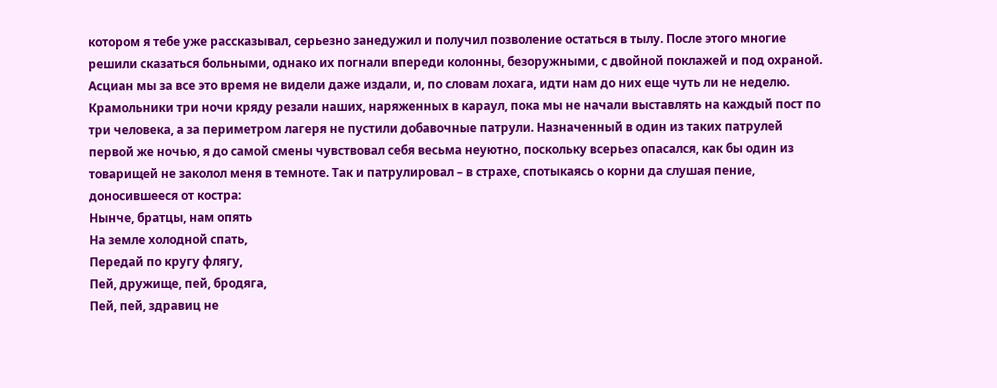котором я тебе уже рассказывал, серьезно занедужил и получил позволение остаться в тылу. После этого многие решили сказаться больными, однако их погнали впереди колонны, безоружными, с двойной поклажей и под охраной. Асциан мы за все это время не видели даже издали, и, по словам лохага, идти нам до них еще чуть ли не неделю. Крамольники три ночи кряду резали наших, наряженных в караул, пока мы не начали выставлять на каждый пост по три человека, а за периметром лагеря не пустили добавочные патрули. Назначенный в один из таких патрулей первой же ночью, я до самой смены чувствовал себя весьма неуютно, поскольку всерьез опасался, как бы один из товарищей не заколол меня в темноте. Так и патрулировал – в страхе, спотыкаясь о корни да слушая пение, доносившееся от костра:
Нынче, братцы, нам опять
На земле холодной спать,
Передай по кругу флягу,
Пей, дружище, пей, бродяга,
Пей, пей, здравиц не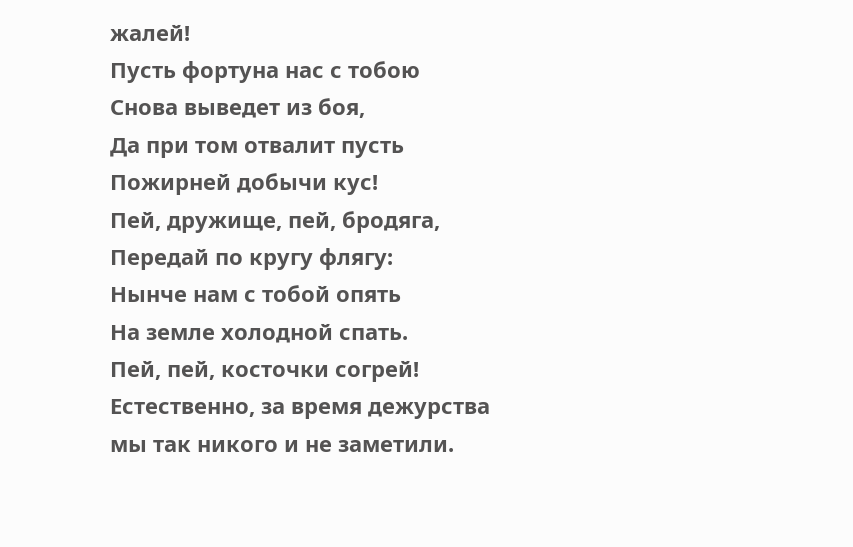жалей!
Пусть фортуна нас с тобою
Снова выведет из боя,
Да при том отвалит пусть
Пожирней добычи кус!
Пей, дружище, пей, бродяга,
Передай по кругу флягу:
Нынче нам с тобой опять
На земле холодной спать.
Пей, пей, косточки согрей!
Естественно, за время дежурства мы так никого и не заметили.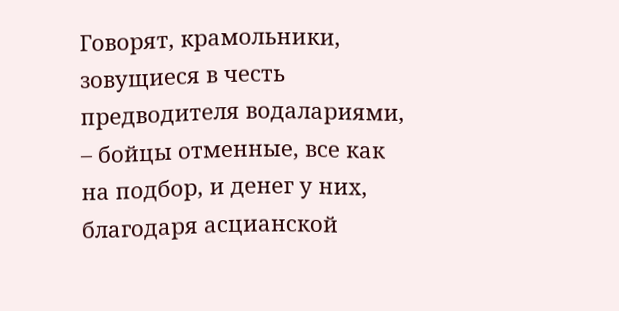Говорят, крамольники, зовущиеся в честь предводителя водалариями, – бойцы отменные, все как на подбор, и денег у них, благодаря асцианской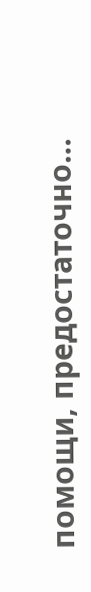помощи, предостаточно…